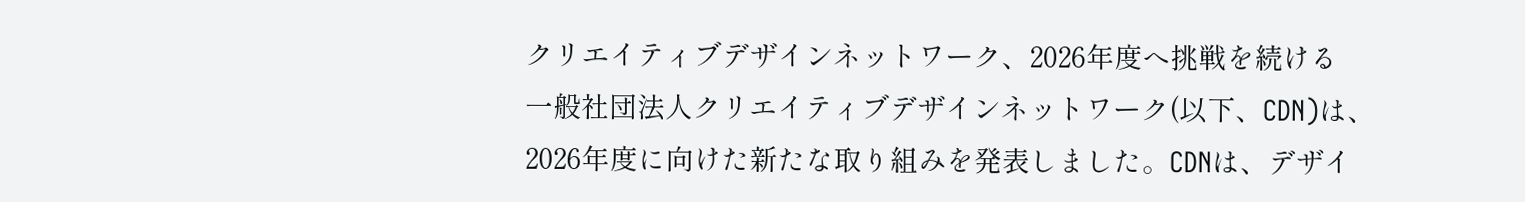クリエイティブデザインネットワーク、2026年度へ挑戦を続ける
一般社団法人クリエイティブデザインネットワーク(以下、CDN)は、2026年度に向けた新たな取り組みを発表しました。CDNは、デザイ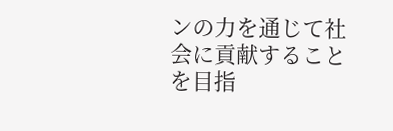ンの力を通じて社会に貢献することを目指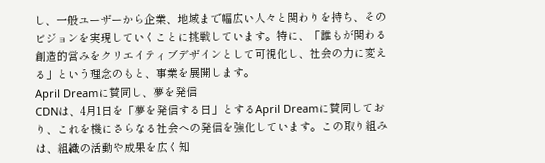し、一般ユーザーから企業、地域まで幅広い人々と関わりを持ち、そのビジョンを実現していくことに挑戦しています。特に、「誰もが関わる創造的営みをクリエイティブデザインとして可視化し、社会の力に変える」という理念のもと、事業を展開します。
April Dreamに賛同し、夢を発信
CDNは、4月1日を「夢を発信する日」とするApril Dreamに賛同しており、これを機にさらなる社会への発信を強化しています。この取り組みは、組織の活動や成果を広く知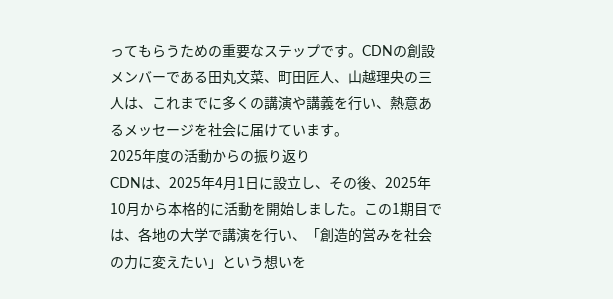ってもらうための重要なステップです。CDNの創設メンバーである田丸文菜、町田匠人、山越理央の三人は、これまでに多くの講演や講義を行い、熱意あるメッセージを社会に届けています。
2025年度の活動からの振り返り
CDNは、2025年4月1日に設立し、その後、2025年10月から本格的に活動を開始しました。この1期目では、各地の大学で講演を行い、「創造的営みを社会の力に変えたい」という想いを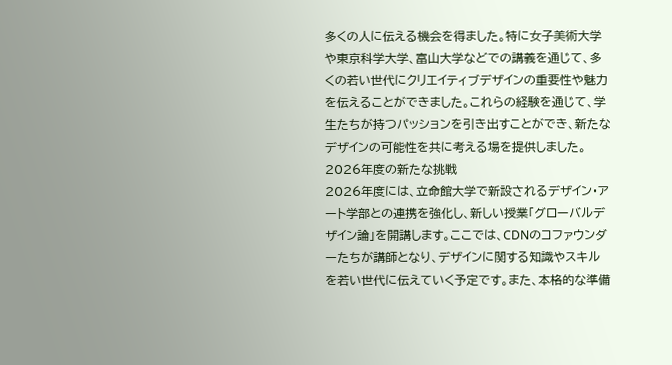多くの人に伝える機会を得ました。特に女子美術大学や東京科学大学、富山大学などでの講義を通じて、多くの若い世代にクリエイティブデザインの重要性や魅力を伝えることができました。これらの経験を通じて、学生たちが持つパッションを引き出すことができ、新たなデザインの可能性を共に考える場を提供しました。
2026年度の新たな挑戦
2026年度には、立命館大学で新設されるデザイン・アート学部との連携を強化し、新しい授業「グローバルデザイン論」を開講します。ここでは、CDNのコファウンダーたちが講師となり、デザインに関する知識やスキルを若い世代に伝えていく予定です。また、本格的な準備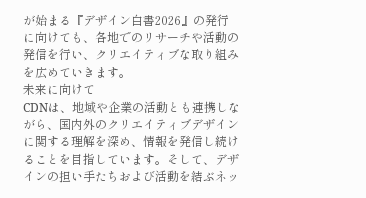が始まる『デザイン白書2026』の発行に向けても、各地でのリサーチや活動の発信を行い、クリエイティブな取り組みを広めていきます。
未来に向けて
CDNは、地域や企業の活動とも連携しながら、国内外のクリエイティブデザインに関する理解を深め、情報を発信し続けることを目指しています。そして、デザインの担い手たちおよび活動を結ぶネッ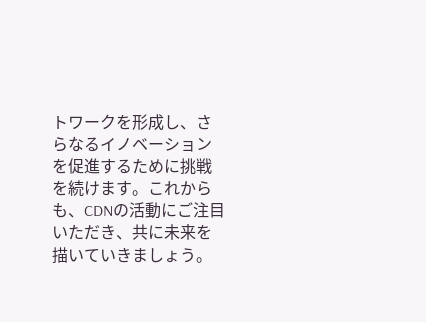トワークを形成し、さらなるイノベーションを促進するために挑戦を続けます。これからも、CDNの活動にご注目いただき、共に未来を描いていきましょう。